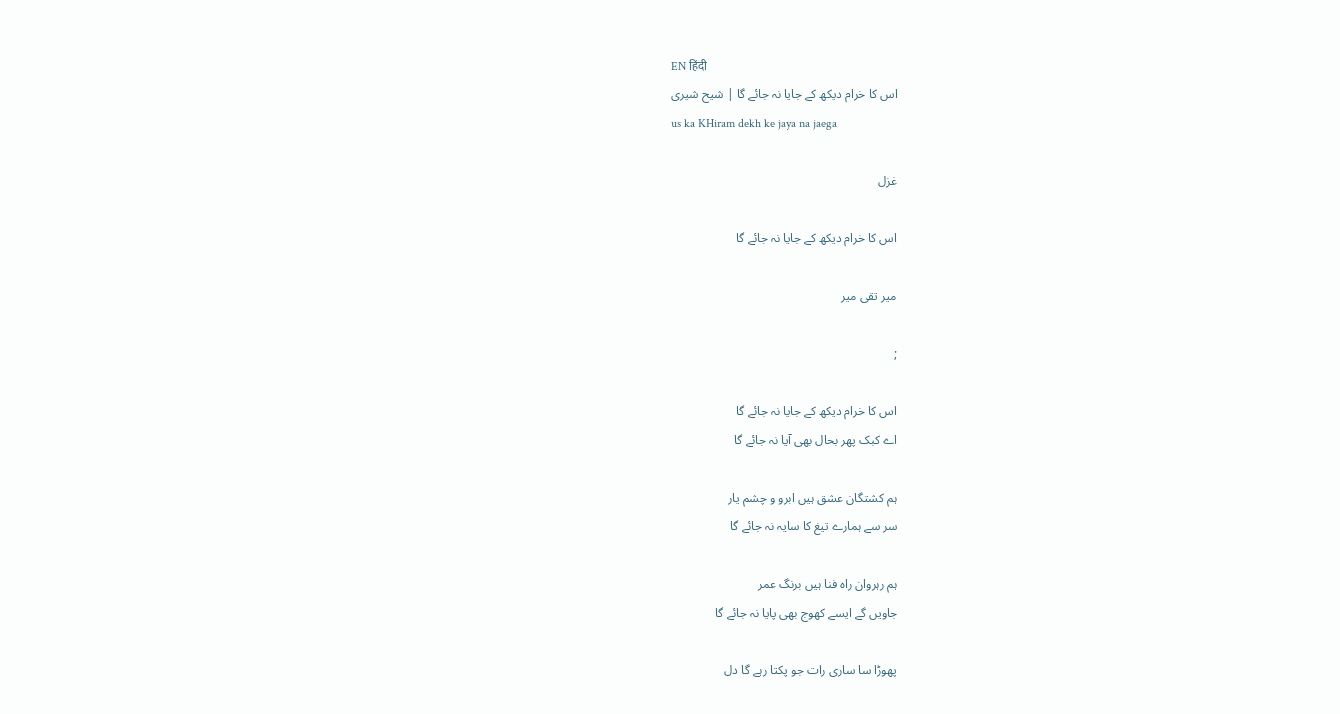EN हिंदी
اس کا خرام دیکھ کے جایا نہ جائے گا | شیح شیری
us ka KHiram dekh ke jaya na jaega

غزل

اس کا خرام دیکھ کے جایا نہ جائے گا

میر تقی میر

;

اس کا خرام دیکھ کے جایا نہ جائے گا
اے کبک پھر بحال بھی آیا نہ جائے گا

ہم کشتگان عشق ہیں ابرو و چشم یار
سر سے ہمارے تیغ کا سایہ نہ جائے گا

ہم رہرو‌ان راہ فنا ہیں برنگ عمر
جاویں گے ایسے کھوج بھی پایا نہ جائے گا

پھوڑا سا ساری رات جو پکتا رہے گا دل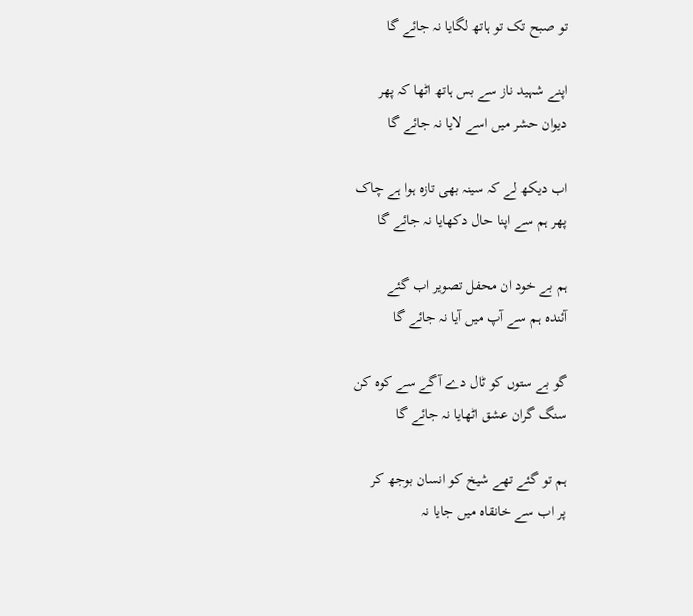تو صبح تک تو ہاتھ لگایا نہ جائے گا

اپنے شہید ناز سے بس ہاتھ اٹھا کہ پھر
دیوان حشر میں اسے لایا نہ جائے گا

اب دیکھ لے کہ سینہ بھی تازہ ہوا ہے چاک
پھر ہم سے اپنا حال دکھایا نہ جائے گا

ہم بے خود ان محفل تصویر اب گئے
آئندہ ہم سے آپ میں آیا نہ جائے گا

گو بے ستوں کو ٹال دے آگے سے کوہ کن
سنگ گران عشق اٹھایا نہ جائے گا

ہم تو گئے تھے شیخ کو انسان بوجھ کر
پر اب سے خانقاہ میں جایا نہ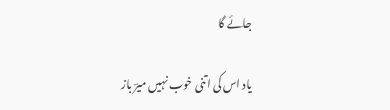جائے گا

یاد اس کی اتنی خوب نہیں میرؔ باز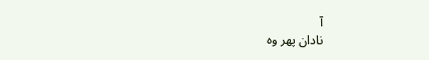آ
نادان پھر وہ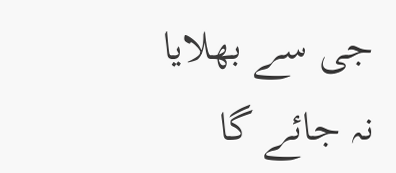جی سے بھلایا نہ جائے گا